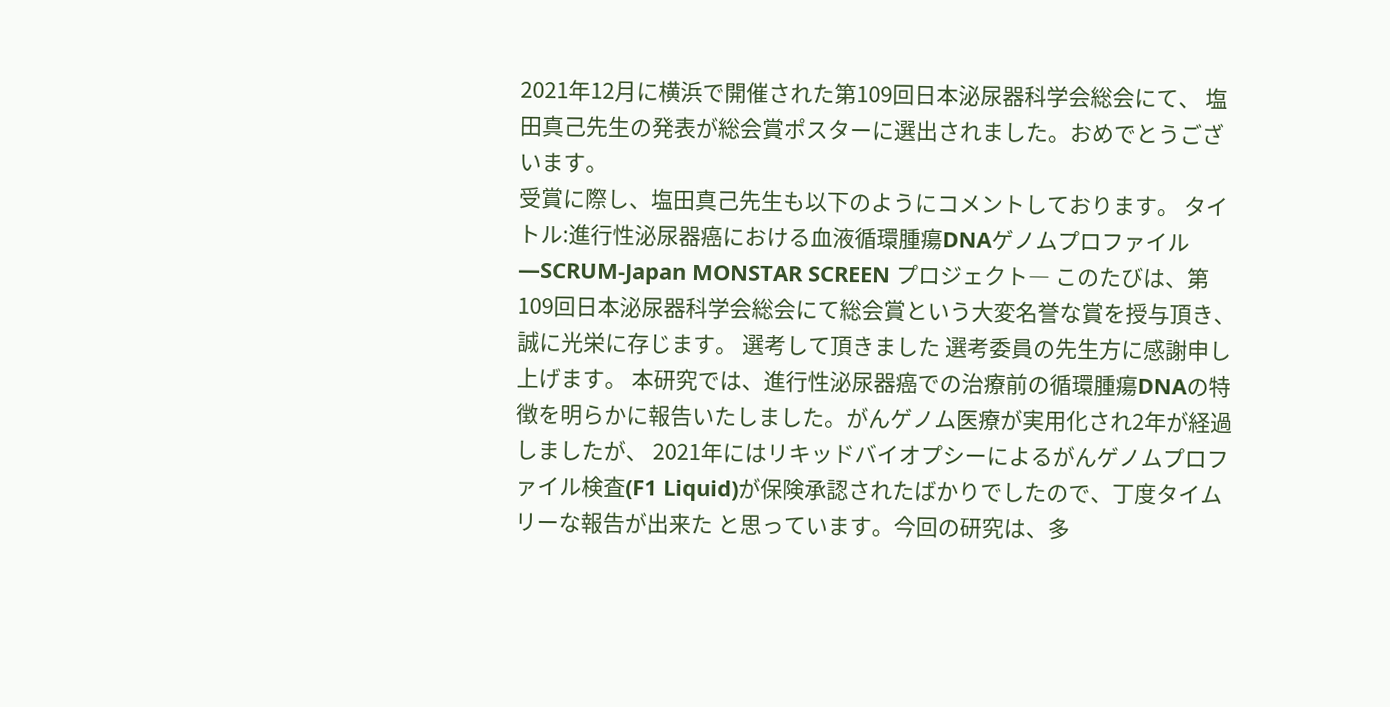2021年12月に横浜で開催された第109回日本泌尿器科学会総会にて、 塩田真己先生の発表が総会賞ポスターに選出されました。おめでとうございます。
受賞に際し、塩田真己先生も以下のようにコメントしております。 タイトル:進行性泌尿器癌における血液循環腫瘍DNAゲノムプロファイル―SCRUM-Japan MONSTAR SCREEN プロジェクト― このたびは、第109回日本泌尿器科学会総会にて総会賞という大変名誉な賞を授与頂き、誠に光栄に存じます。 選考して頂きました 選考委員の先生方に感謝申し上げます。 本研究では、進行性泌尿器癌での治療前の循環腫瘍DNAの特徴を明らかに報告いたしました。がんゲノム医療が実用化され2年が経過しましたが、 2021年にはリキッドバイオプシーによるがんゲノムプロファイル検査(F1 Liquid)が保険承認されたばかりでしたので、丁度タイムリーな報告が出来た と思っています。今回の研究は、多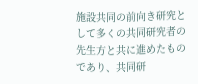施設共同の前向き研究として多くの共同研究者の先生方と共に進めたものであり、共同研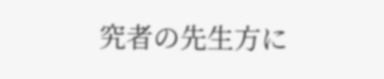究者の先生方に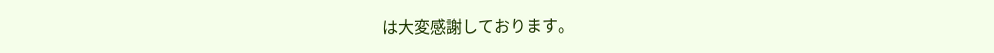は大変感謝しております。